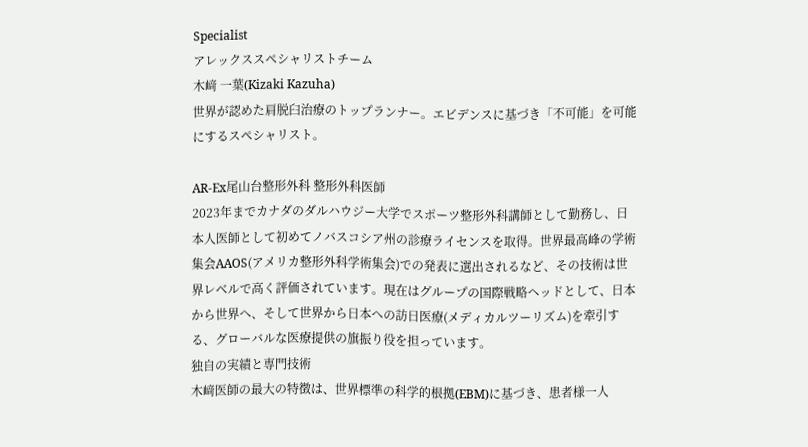Specialist
アレックススペシャリストチーム
木﨑 一葉(Kizaki Kazuha)
世界が認めた肩脱臼治療のトップランナー。エビデンスに基づき「不可能」を可能にするスペシャリスト。

AR-Ex尾山台整形外科 整形外科医師
2023年までカナダのダルハウジー大学でスポーツ整形外科講師として勤務し、日本人医師として初めてノバスコシア州の診療ライセンスを取得。世界最高峰の学術集会AAOS(アメリカ整形外科学術集会)での発表に選出されるなど、その技術は世界レベルで高く評価されています。現在はグループの国際戦略ヘッドとして、日本から世界へ、そして世界から日本への訪日医療(メディカルツーリズム)を牽引する、グローバルな医療提供の旗振り役を担っています。
独自の実績と専門技術
木﨑医師の最大の特徴は、世界標準の科学的根拠(EBM)に基づき、患者様一人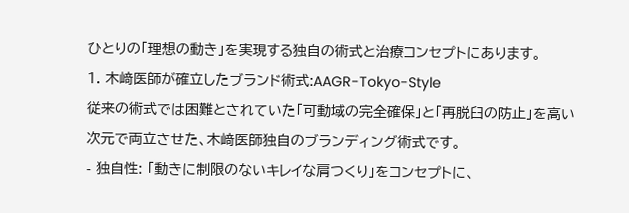ひとりの「理想の動き」を実現する独自の術式と治療コンセプトにあります。
1. 木﨑医師が確立したブランド術式:AAGR-Tokyo-Style
従来の術式では困難とされていた「可動域の完全確保」と「再脱臼の防止」を高い次元で両立させた、木﨑医師独自のブランディング術式です。
- 独自性: 「動きに制限のないキレイな肩つくり」をコンセプトに、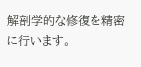解剖学的な修復を精密に行います。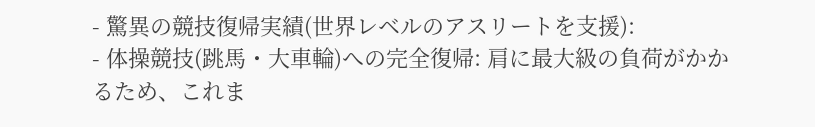- 驚異の競技復帰実績(世界レベルのアスリートを支援):
- 体操競技(跳馬・大車輪)への完全復帰: 肩に最大級の負荷がかかるため、これま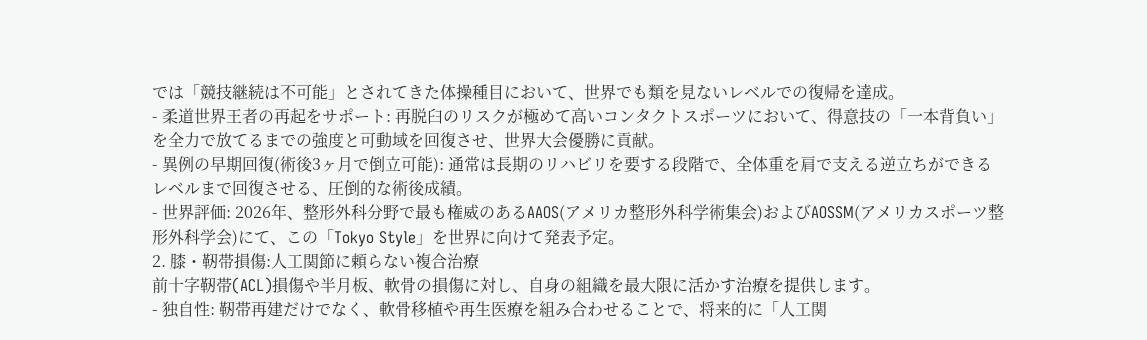では「競技継続は不可能」とされてきた体操種目において、世界でも類を見ないレベルでの復帰を達成。
- 柔道世界王者の再起をサポート: 再脱臼のリスクが極めて高いコンタクトスポーツにおいて、得意技の「一本背負い」を全力で放てるまでの強度と可動域を回復させ、世界大会優勝に貢献。
- 異例の早期回復(術後3ヶ月で倒立可能): 通常は長期のリハビリを要する段階で、全体重を肩で支える逆立ちができるレベルまで回復させる、圧倒的な術後成績。
- 世界評価: 2026年、整形外科分野で最も権威のあるAAOS(アメリカ整形外科学術集会)およびAOSSM(アメリカスポーツ整形外科学会)にて、この「Tokyo Style」を世界に向けて発表予定。
2. 膝・靭帯損傷:人工関節に頼らない複合治療
前十字靭帯(ACL)損傷や半月板、軟骨の損傷に対し、自身の組織を最大限に活かす治療を提供します。
- 独自性: 靭帯再建だけでなく、軟骨移植や再生医療を組み合わせることで、将来的に「人工関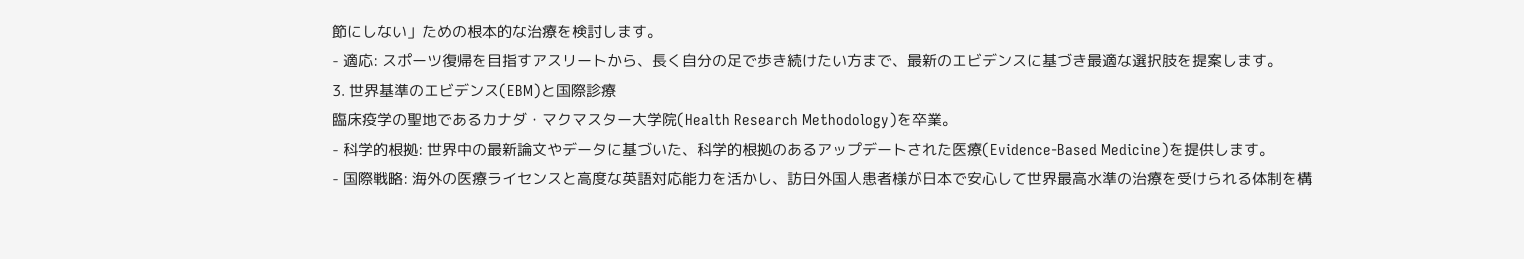節にしない」ための根本的な治療を検討します。
- 適応: スポーツ復帰を目指すアスリートから、長く自分の足で歩き続けたい方まで、最新のエビデンスに基づき最適な選択肢を提案します。
3. 世界基準のエビデンス(EBM)と国際診療
臨床疫学の聖地であるカナダ・マクマスター大学院(Health Research Methodology)を卒業。
- 科学的根拠: 世界中の最新論文やデータに基づいた、科学的根拠のあるアップデートされた医療(Evidence-Based Medicine)を提供します。
- 国際戦略: 海外の医療ライセンスと高度な英語対応能力を活かし、訪日外国人患者様が日本で安心して世界最高水準の治療を受けられる体制を構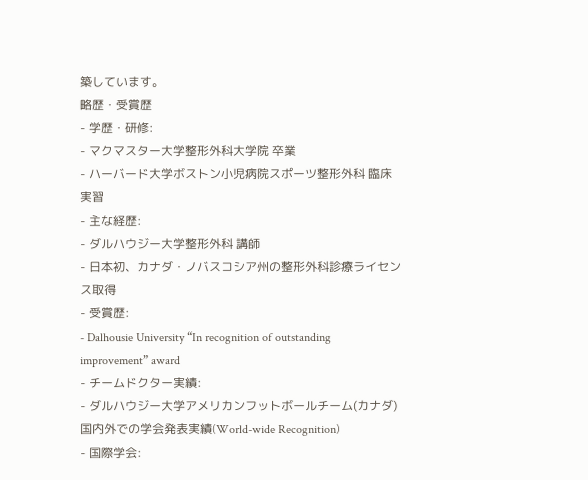築しています。
略歴・受賞歴
- 学歴・研修:
- マクマスター大学整形外科大学院 卒業
- ハーバード大学ボストン小児病院スポーツ整形外科 臨床実習
- 主な経歴:
- ダルハウジー大学整形外科 講師
- 日本初、カナダ・ノバスコシア州の整形外科診療ライセンス取得
- 受賞歴:
- Dalhousie University “In recognition of outstanding improvement” award
- チームドクター実績:
- ダルハウジー大学アメリカンフットボールチーム(カナダ)
国内外での学会発表実績(World-wide Recognition)
- 国際学会: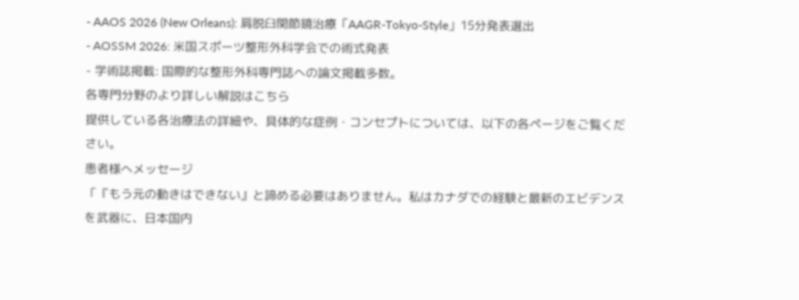- AAOS 2026 (New Orleans): 肩脱臼関節鏡治療「AAGR-Tokyo-Style」15分発表選出
- AOSSM 2026: 米国スポーツ整形外科学会での術式発表
- 学術誌掲載: 国際的な整形外科専門誌への論文掲載多数。
各専門分野のより詳しい解説はこちら
提供している各治療法の詳細や、具体的な症例・コンセプトについては、以下の各ページをご覧ください。
患者様へメッセージ
「『もう元の動きはできない』と諦める必要はありません。私はカナダでの経験と最新のエビデンスを武器に、日本国内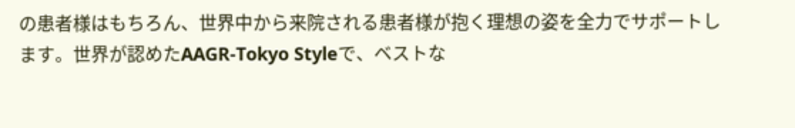の患者様はもちろん、世界中から来院される患者様が抱く理想の姿を全力でサポートします。世界が認めたAAGR-Tokyo Styleで、ベストな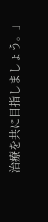治療を共に目指しましょう。」